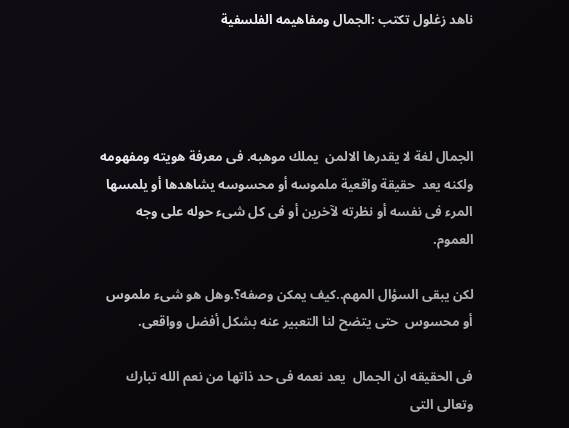ناهد زغلول تكتب :الجمال ومفاهيمه الفلسفية




الجمال لغة لا يقدرها الالمن  يملك موهبه. فى معرفة هويته ومفهومه ولكنه يعد  حقيقة واقعية ملموسه أو محسوسه يشاهدها أو يلمسها المرء فى نفسه أو نظرته لآخرين أو فى كل شىء حوله على وجه العموم.

لكن يبقى السؤال المهم..كيف يمكن وصفه؟.وهل هو شىء ملموس أو محسوس  حتى يتضح لنا التعبير عنه بشكل أفضل وواقعى.

فى الحقيقه ان الجمال  يعد نعمه فى حد ذاتها من نعم الله تبارك وتعالى التى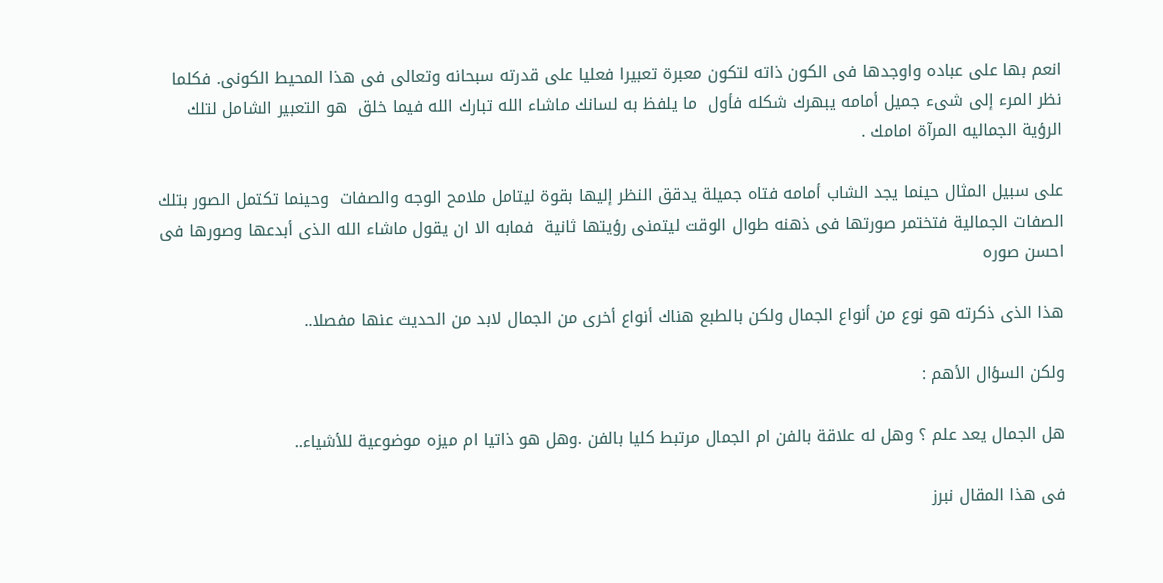انعم بها على عباده واوجدها فى الكون ذاته لتكون معبرة تعبيرا فعليا على قدرته سبحانه وتعالى فى هذا المحيط الكونى. فكلما نظر المرء إلى شىء جميل أمامه يبهرك شكله فأول  ما يلفظ به لسانك ماشاء الله تبارك الله فيما خلق  هو التعبير الشامل لتلك الرؤية الجماليه المرآة امامك .

على سبيل المثال حينما يجد الشاب أمامه فتاه جميلة يدقق النظر إليها بقوة ليتامل ملامح الوجه والصفات  وحينما تكتمل الصور بتلك الصفات الجمالية فتختمر صورتها فى ذهنه طوال الوقت ليتمنى رؤيتها ثانية  فمابه الا ان يقول ماشاء الله الذى أبدعها وصورها فى احسن صوره

هذا الذى ذكرته هو نوع من أنواع الجمال ولكن بالطبع هناك أنواع أخرى من الجمال لابد من الحديث عنها مفصلا..

ولكن السؤال الأهم :

هل الجمال يعد علم ؟ وهل له علاقة بالفن ام الجمال مرتبط كليا بالفن .وهل هو ذاتيا ام ميزه موضوعية للأشياء..

فى هذا المقال نبرز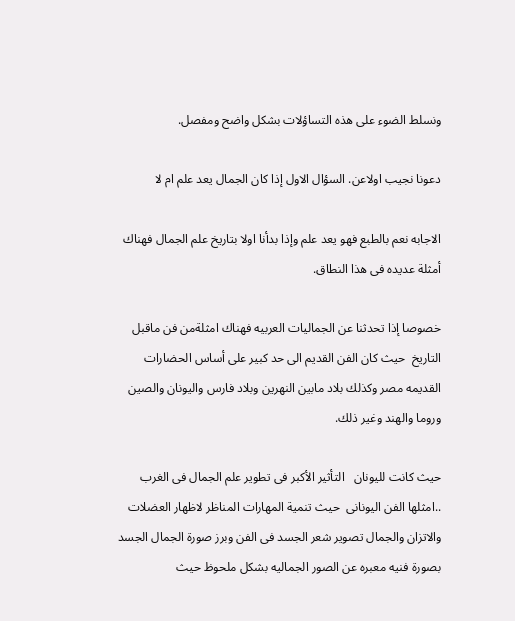ونسلط الضوء على هذه التساؤلات بشكل واضح ومفصل.

دعونا نجيب اولاعن. السؤال الاول إذا كان الجمال يعد علم ام لا

الاجابه نعم بالطبع فهو يعد علم وإذا بدأنا اولا بتاريخ علم الجمال فهناك أمثلة عديده فى هذا النطاق.

خصوصا إذا تحدثنا عن الجماليات العربيه فهناك امثلةمن فن ماقبل التاريخ  حيث كان الفن القديم الى حد كبير على أساس الحضارات القديمه مصر وكذلك بلاد مابين النهرين وبلاد فارس واليونان والصين وروما والهند وغير ذلك.

حيث كانت لليونان   التأثير الأكبر فى تطوير علم الجمال فى الغرب ..امثلها الفن اليونانى  حيث تنمية المهارات المناظر لاظهار العضلات والاتزان والجمال تصوير شعر الجسد فى الفن وبرز صورة الجمال الجسد بصورة فنيه معبره عن الصور الجماليه بشكل ملحوظ حيث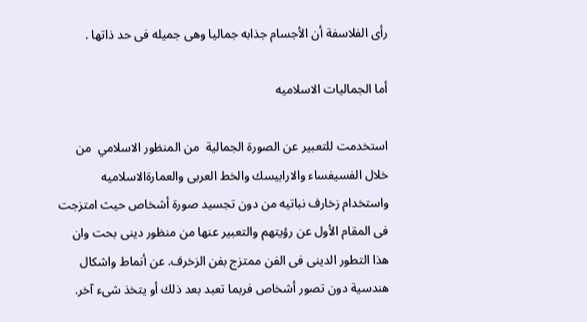رأى الفلاسفة أن الأجسام جذابه جماليا وهى جميله فى حد ذاتها .

أما الجماليات الاسلاميه

استخدمت للتعبير عن الصورة الجمالية  من المنظور الاسلامي  من خلال الفسيفساء والارابيسك والخط العربى والعمارةالاسلاميه واستخدام زخارف نباتيه من دون تجسيد صورة أشخاص حيث امتزجت فى المقام الأول عن رؤيتهم والتعبير عنها من منظور دينى بحت وان هذا التطور الدينى فى الفن ممتزج بفن الزخرف. عن أنماط واشكال هندسية دون تصور أشخاص فربما تعبد بعد ذلك أو يتخذ شىء آخر.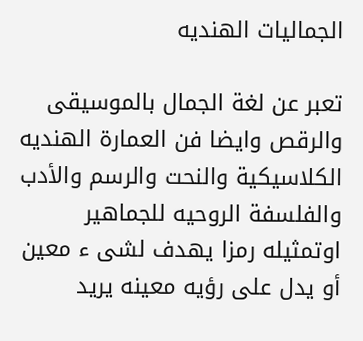الجماليات الهنديه

تعبر عن لغة الجمال بالموسيقى  والرقص وايضا فن العمارة الهنديه الكلاسيكية والنحت والرسم والأدب والفلسفة الروحيه للجماهير اوتمثيله رمزا يهدف لشى ء معين أو يدل على رؤيه معينه يريد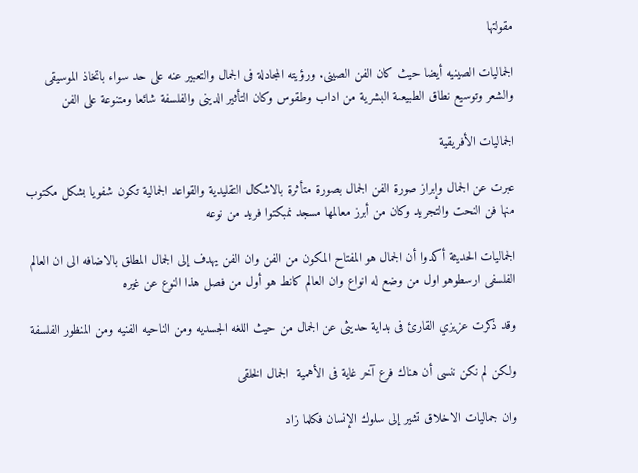مقولتها

الجماليات الصينيه أيضا حيث كان الفن الصينى. ورؤيته المجادلة فى الجمال والتعبير عنه على حد سواء باتخاذ الموسيقى والشعر وتوسيع نطاق الطبيعىة البشرية من اداب وطقوس وكان التأثير الدينى والفلسفة شائعا ومتنوعة على الفن

الجماليات الأفريقية

عبرت عن الجمال وإبراز صورة الفن الجمال بصورة متأثرة بالاشكال التقليدية والقواعد الجمالية تكون شفويا بشكل مكتوب منها فن النحت والتجريد وكان من أبرز معالمها مسجد نمبكتوا فريد من نوعه

الجماليات الحديثة أكدوا أن الجمال هو المفتاح المكون من الفن وان الفن يهدف إلى الجمال المطلق بالاضافه الى ان العالم الفلسفى ارسطوهو اول من وضع له انواع وان العالم كانط هو أول من فصل هذا النوع عن غيره

وقد ذكرت عزيزي القارئ فى بداية حديثى عن الجمال من حيث اللغه الجسديه ومن الناحيه الفنيه ومن المنظور الفلسفة

ولكن لم نكن ننسى أن هناك فرع آخر غاية فى الأهمية  الجمال الخلقى

وان جماليات الاخلاق تشير إلى سلوك الإنسان فكلما زاد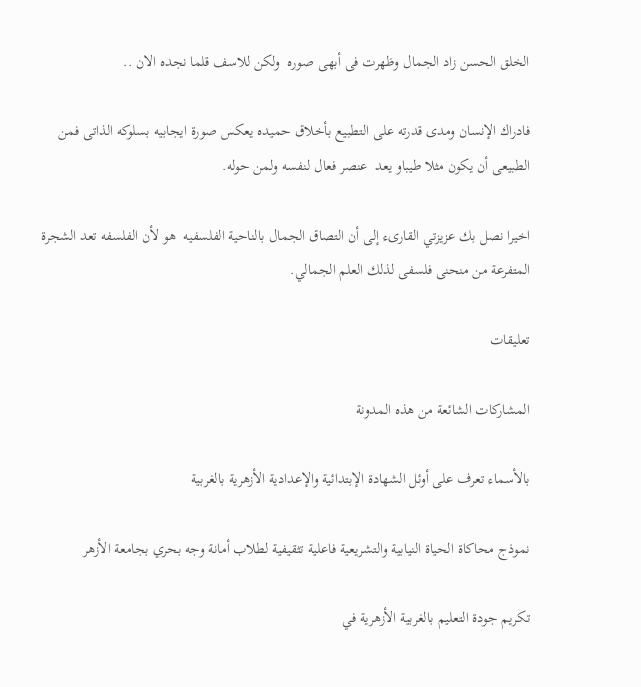الخلق الحسن زاد الجمال وظهرت فى أبهى صوره  ولكن للاسف قلما نجده الان ..

فادراك الإنسان ومدى قدرته على التطبيع بأخلاق حميده يعكس صورة ايجابيه بسلوكه الذاتى فمن الطبيعى أن يكون مثلا طيباو يعد  عنصر فعال لنفسه ولمن حوله.

اخيرا نصل بك عزيزتي القارىء إلى أن التصاق الجمال بالناحية الفلسفيه  هو لأن الفلسفه تعد الشجرة المتفرعة من منحنى فلسفى لذلك العلم الجمالي.

تعليقات

المشاركات الشائعة من هذه المدونة

بالأسماء تعرف على أوئل الشهادة الإبتدائية والإعدادية الأزهرية بالغربية

نموذج محاكاة الحياة النيابية والتشريعية فاعلية تثقيفية لطلاب أمانة وجه بحري بجامعة الأزهر

تكريم جودة التعليم بالغربية الأزهرية في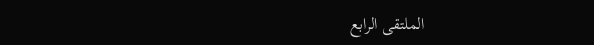الملتقى الرابع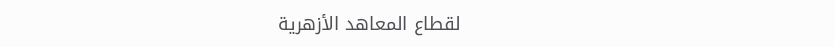لقطاع المعاهد الأزهرية